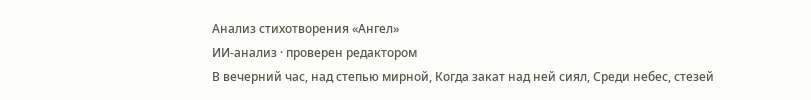Анализ стихотворения «Ангел»
ИИ-анализ · проверен редактором
В вечерний час, над степью мирной, Когда закат над ней сиял, Среди небес, стезей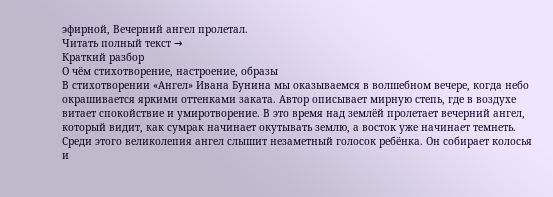эфирной, Вечерний ангел пролетал.
Читать полный текст →
Краткий разбор
О чём стихотворение, настроение, образы
В стихотворении «Ангел» Ивана Бунина мы оказываемся в волшебном вечере, когда небо окрашивается яркими оттенками заката. Автор описывает мирную степь, где в воздухе витает спокойствие и умиротворение. В это время над землёй пролетает вечерний ангел, который видит, как сумрак начинает окутывать землю, а восток уже начинает темнеть.
Среди этого великолепия ангел слышит незаметный голосок ребёнка. Он собирает колосья и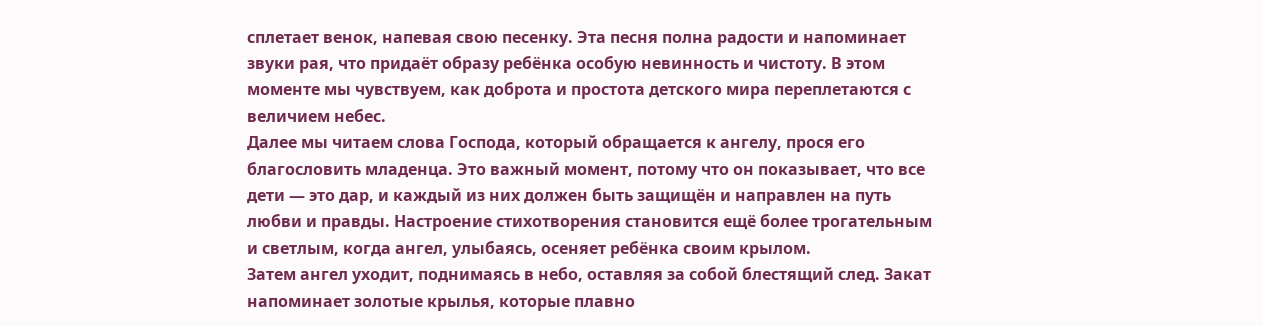сплетает венок, напевая свою песенку. Эта песня полна радости и напоминает звуки рая, что придаёт образу ребёнка особую невинность и чистоту. В этом моменте мы чувствуем, как доброта и простота детского мира переплетаются с величием небес.
Далее мы читаем слова Господа, который обращается к ангелу, прося его благословить младенца. Это важный момент, потому что он показывает, что все дети — это дар, и каждый из них должен быть защищён и направлен на путь любви и правды. Настроение стихотворения становится ещё более трогательным и светлым, когда ангел, улыбаясь, осеняет ребёнка своим крылом.
Затем ангел уходит, поднимаясь в небо, оставляя за собой блестящий след. Закат напоминает золотые крылья, которые плавно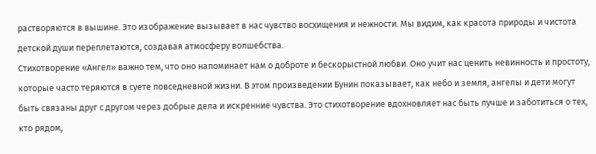растворяются в вышине. Это изображение вызывает в нас чувство восхищения и нежности. Мы видим, как красота природы и чистота детской души переплетаются, создавая атмосферу волшебства.
Стихотворение «Ангел» важно тем, что оно напоминает нам о доброте и бескорыстной любви. Оно учит нас ценить невинность и простоту, которые часто теряются в суете повседневной жизни. В этом произведении Бунин показывает, как небо и земля, ангелы и дети могут быть связаны друг с другом через добрые дела и искренние чувства. Это стихотворение вдохновляет нас быть лучше и заботиться о тех, кто рядом,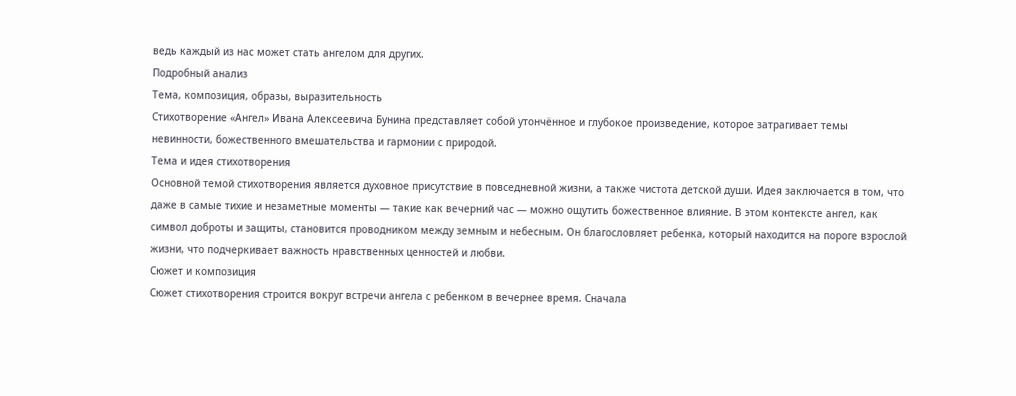ведь каждый из нас может стать ангелом для других.
Подробный анализ
Тема, композиция, образы, выразительность
Стихотворение «Ангел» Ивана Алексеевича Бунина представляет собой утончённое и глубокое произведение, которое затрагивает темы невинности, божественного вмешательства и гармонии с природой.
Тема и идея стихотворения
Основной темой стихотворения является духовное присутствие в повседневной жизни, а также чистота детской души. Идея заключается в том, что даже в самые тихие и незаметные моменты — такие как вечерний час — можно ощутить божественное влияние. В этом контексте ангел, как символ доброты и защиты, становится проводником между земным и небесным. Он благословляет ребенка, который находится на пороге взрослой жизни, что подчеркивает важность нравственных ценностей и любви.
Сюжет и композиция
Сюжет стихотворения строится вокруг встречи ангела с ребенком в вечернее время. Сначала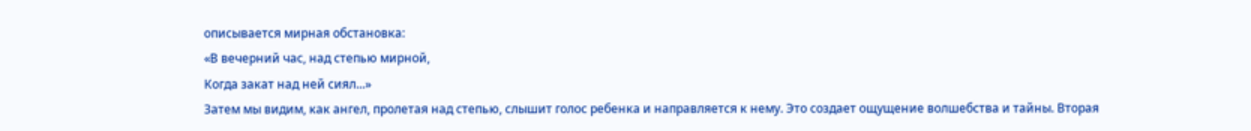описывается мирная обстановка:
«В вечерний час, над степью мирной,
Когда закат над ней сиял...»
Затем мы видим, как ангел, пролетая над степью, слышит голос ребенка и направляется к нему. Это создает ощущение волшебства и тайны. Вторая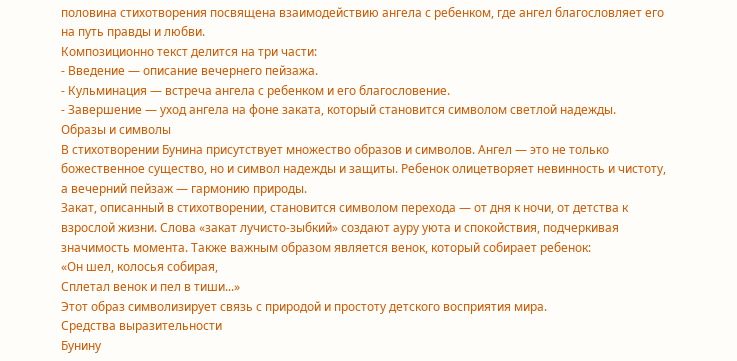половина стихотворения посвящена взаимодействию ангела с ребенком, где ангел благословляет его на путь правды и любви.
Композиционно текст делится на три части:
- Введение — описание вечернего пейзажа.
- Кульминация — встреча ангела с ребенком и его благословение.
- Завершение — уход ангела на фоне заката, который становится символом светлой надежды.
Образы и символы
В стихотворении Бунина присутствует множество образов и символов. Ангел — это не только божественное существо, но и символ надежды и защиты. Ребенок олицетворяет невинность и чистоту, а вечерний пейзаж — гармонию природы.
Закат, описанный в стихотворении, становится символом перехода — от дня к ночи, от детства к взрослой жизни. Слова «закат лучисто-зыбкий» создают ауру уюта и спокойствия, подчеркивая значимость момента. Также важным образом является венок, который собирает ребенок:
«Он шел, колосья собирая,
Сплетал венок и пел в тиши...»
Этот образ символизирует связь с природой и простоту детского восприятия мира.
Средства выразительности
Бунину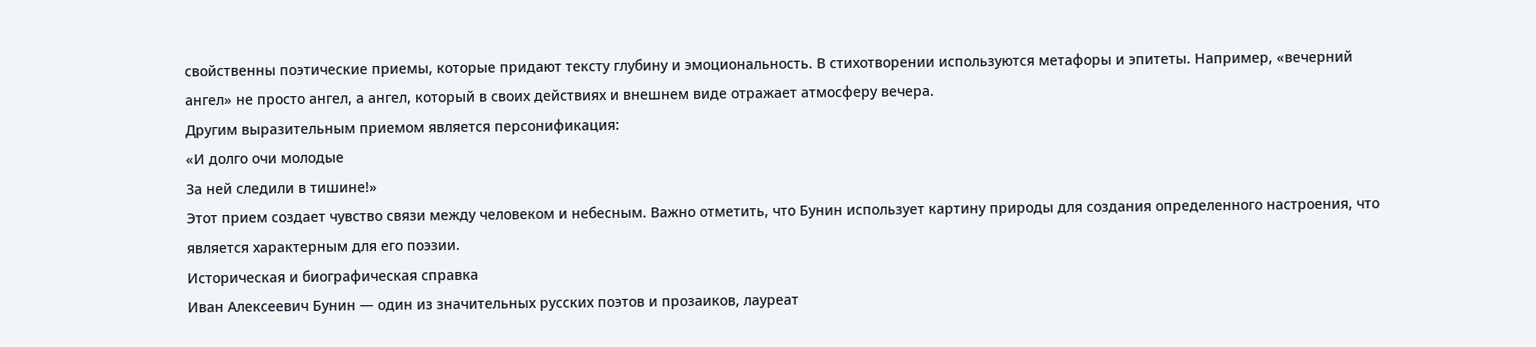свойственны поэтические приемы, которые придают тексту глубину и эмоциональность. В стихотворении используются метафоры и эпитеты. Например, «вечерний ангел» не просто ангел, а ангел, который в своих действиях и внешнем виде отражает атмосферу вечера.
Другим выразительным приемом является персонификация:
«И долго очи молодые
За ней следили в тишине!»
Этот прием создает чувство связи между человеком и небесным. Важно отметить, что Бунин использует картину природы для создания определенного настроения, что является характерным для его поэзии.
Историческая и биографическая справка
Иван Алексеевич Бунин — один из значительных русских поэтов и прозаиков, лауреат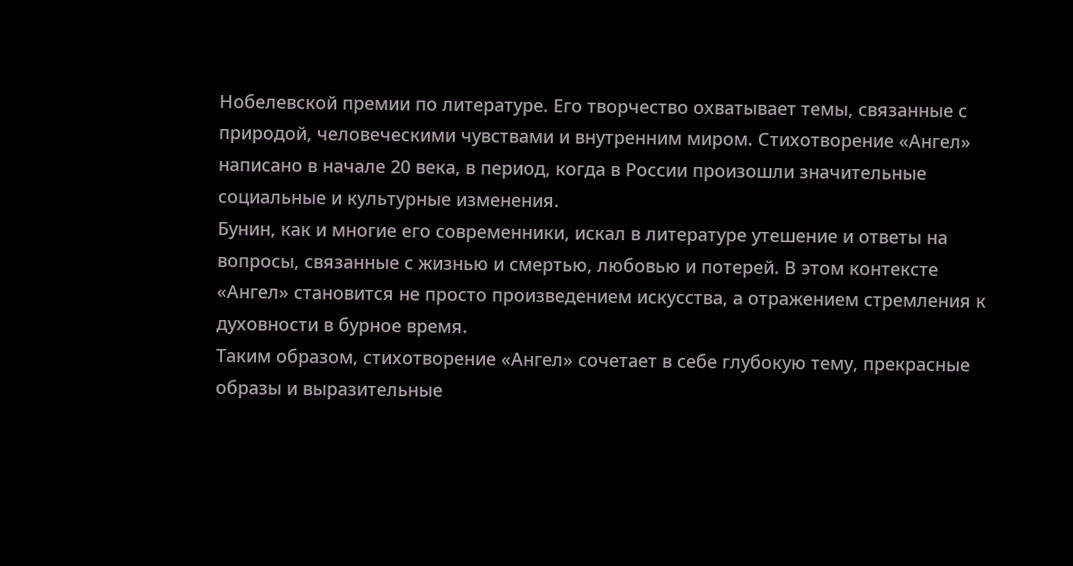Нобелевской премии по литературе. Его творчество охватывает темы, связанные с природой, человеческими чувствами и внутренним миром. Стихотворение «Ангел» написано в начале 20 века, в период, когда в России произошли значительные социальные и культурные изменения.
Бунин, как и многие его современники, искал в литературе утешение и ответы на вопросы, связанные с жизнью и смертью, любовью и потерей. В этом контексте «Ангел» становится не просто произведением искусства, а отражением стремления к духовности в бурное время.
Таким образом, стихотворение «Ангел» сочетает в себе глубокую тему, прекрасные образы и выразительные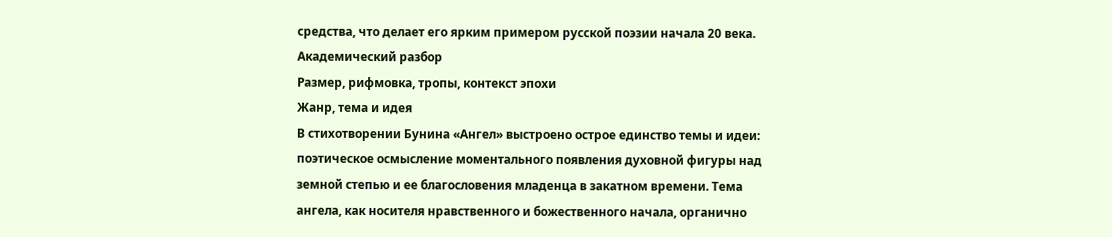средства, что делает его ярким примером русской поэзии начала 20 века.
Академический разбор
Размер, рифмовка, тропы, контекст эпохи
Жанр, тема и идея
В стихотворении Бунина «Ангел» выстроено острое единство темы и идеи: поэтическое осмысление моментального появления духовной фигуры над земной степью и ее благословения младенца в закатном времени. Тема ангела, как носителя нравственного и божественного начала, органично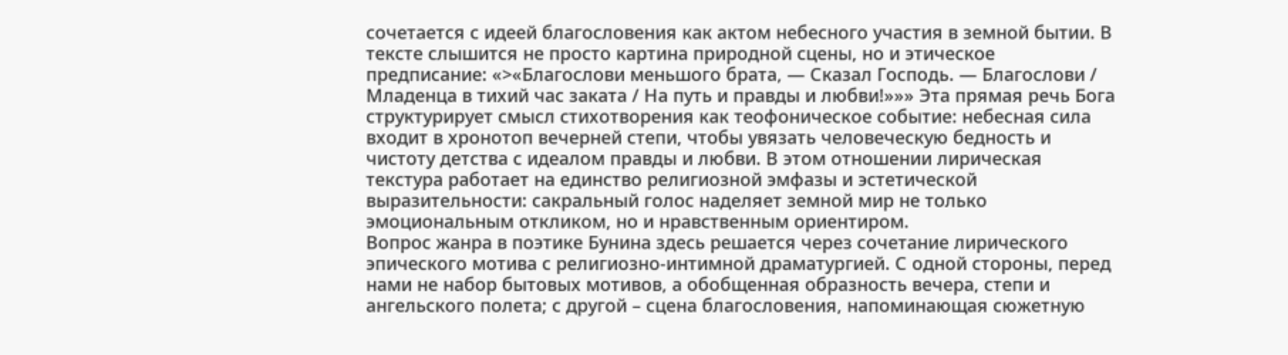сочетается с идеей благословения как актом небесного участия в земной бытии. В тексте слышится не просто картина природной сцены, но и этическое предписание: «>«Благослови меньшого брата, — Сказал Господь. — Благослови / Младенца в тихий час заката / На путь и правды и любви!»»» Эта прямая речь Бога структурирует смысл стихотворения как теофоническое событие: небесная сила входит в хронотоп вечерней степи, чтобы увязать человеческую бедность и чистоту детства с идеалом правды и любви. В этом отношении лирическая текстура работает на единство религиозной эмфазы и эстетической выразительности: сакральный голос наделяет земной мир не только эмоциональным откликом, но и нравственным ориентиром.
Вопрос жанра в поэтике Бунина здесь решается через сочетание лирического эпического мотива с религиозно-интимной драматургией. С одной стороны, перед нами не набор бытовых мотивов, а обобщенная образность вечера, степи и ангельского полета; с другой – сцена благословения, напоминающая сюжетную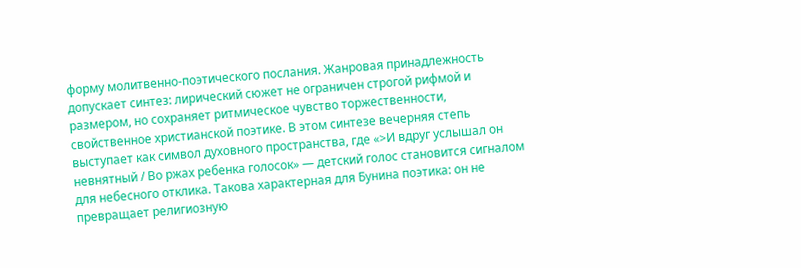форму молитвенно-поэтического послания. Жанровая принадлежность допускает синтез: лирический сюжет не ограничен строгой рифмой и размером, но сохраняет ритмическое чувство торжественности, свойственное христианской поэтике. В этом синтезе вечерняя степь выступает как символ духовного пространства, где «>И вдруг услышал он невнятный / Во ржах ребенка голосок» — детский голос становится сигналом для небесного отклика. Такова характерная для Бунина поэтика: он не превращает религиозную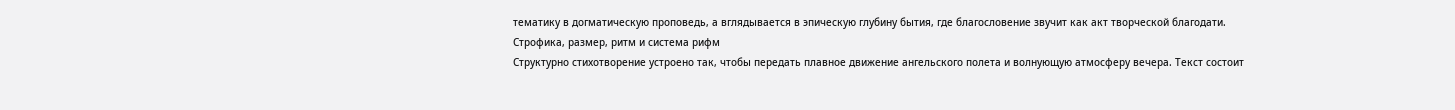тематику в догматическую проповедь, а вглядывается в эпическую глубину бытия, где благословение звучит как акт творческой благодати.
Строфика, размер, ритм и система рифм
Структурно стихотворение устроено так, чтобы передать плавное движение ангельского полета и волнующую атмосферу вечера. Текст состоит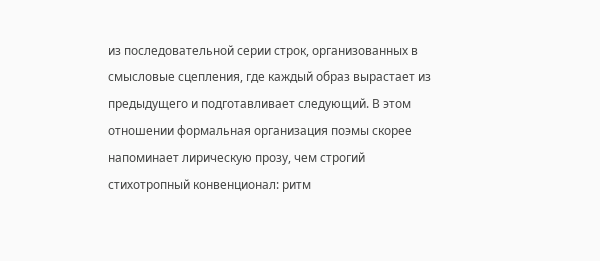из последовательной серии строк, организованных в смысловые сцепления, где каждый образ вырастает из предыдущего и подготавливает следующий. В этом отношении формальная организация поэмы скорее напоминает лирическую прозу, чем строгий стихотропный конвенционал: ритм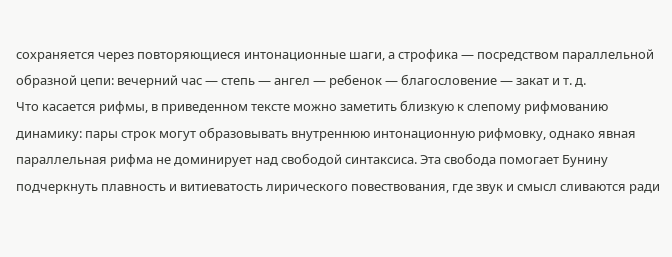сохраняется через повторяющиеся интонационные шаги, а строфика — посредством параллельной образной цепи: вечерний час — степь — ангел — ребенок — благословение — закат и т. д.
Что касается рифмы, в приведенном тексте можно заметить близкую к слепому рифмованию динамику: пары строк могут образовывать внутреннюю интонационную рифмовку, однако явная параллельная рифма не доминирует над свободой синтаксиса. Эта свобода помогает Бунину подчеркнуть плавность и витиеватость лирического повествования, где звук и смысл сливаются ради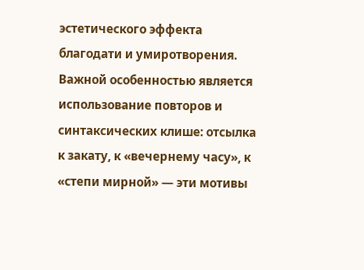эстетического эффекта благодати и умиротворения. Важной особенностью является использование повторов и синтаксических клише: отсылка к закату, к «вечернему часу», к «степи мирной» — эти мотивы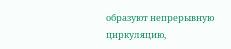образуют непрерывную циркуляцию,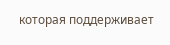которая поддерживает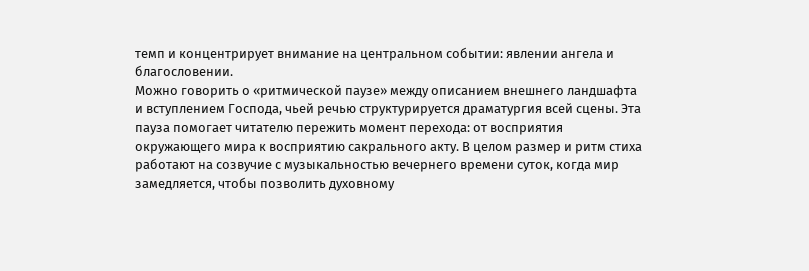темп и концентрирует внимание на центральном событии: явлении ангела и благословении.
Можно говорить о «ритмической паузе» между описанием внешнего ландшафта и вступлением Господа, чьей речью структурируется драматургия всей сцены. Эта пауза помогает читателю пережить момент перехода: от восприятия окружающего мира к восприятию сакрального акту. В целом размер и ритм стиха работают на созвучие с музыкальностью вечернего времени суток, когда мир замедляется, чтобы позволить духовному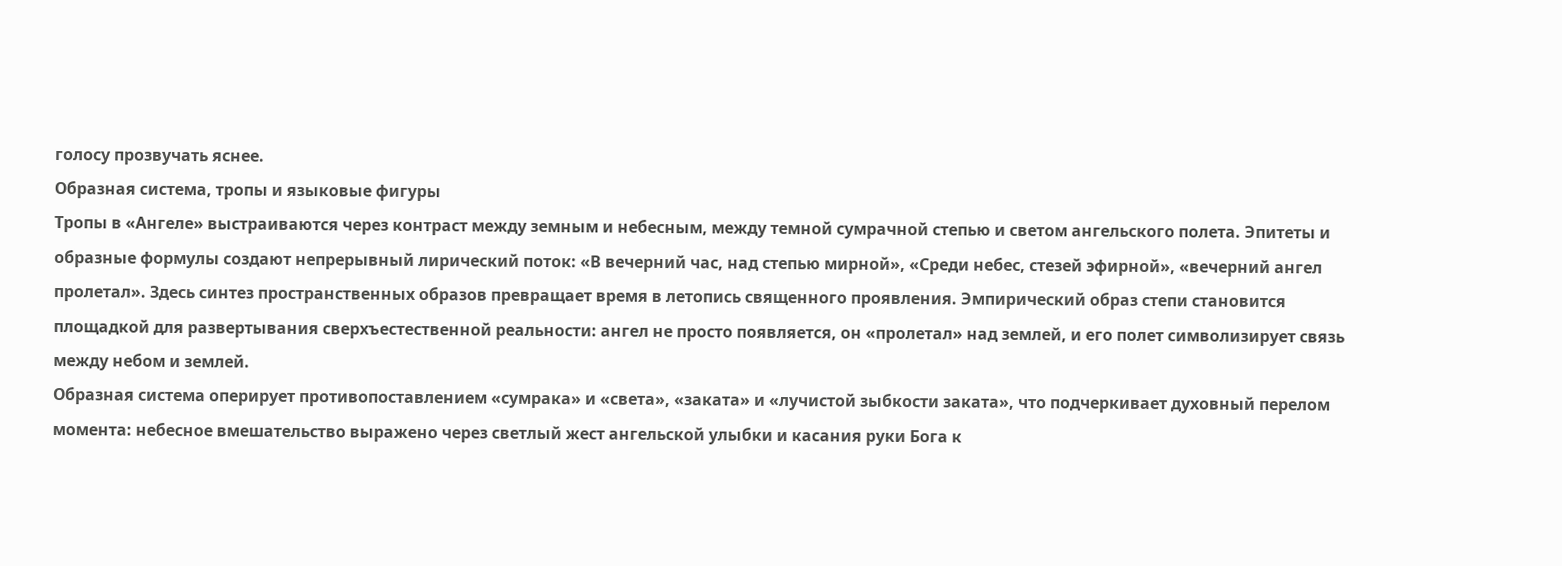голосу прозвучать яснее.
Образная система, тропы и языковые фигуры
Тропы в «Ангеле» выстраиваются через контраст между земным и небесным, между темной сумрачной степью и светом ангельского полета. Эпитеты и образные формулы создают непрерывный лирический поток: «В вечерний час, над степью мирной», «Среди небес, стезей эфирной», «вечерний ангел пролетал». Здесь синтез пространственных образов превращает время в летопись священного проявления. Эмпирический образ степи становится площадкой для развертывания сверхъестественной реальности: ангел не просто появляется, он «пролетал» над землей, и его полет символизирует связь между небом и землей.
Образная система оперирует противопоставлением «сумрака» и «света», «заката» и «лучистой зыбкости заката», что подчеркивает духовный перелом момента: небесное вмешательство выражено через светлый жест ангельской улыбки и касания руки Бога к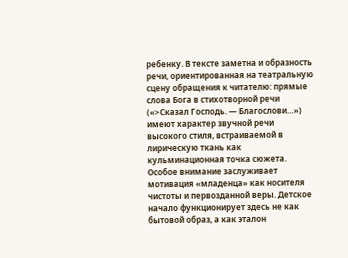ребенку. В тексте заметна и образность речи, ориентированная на театральную сцену обращения к читателю: прямые слова Бога в стихотворной речи («>Сказал Господь. — Благослови…») имеют характер звучной речи высокого стиля, встраиваемой в лирическую ткань как кульминационная точка сюжета.
Особое внимание заслуживает мотивация «младенца» как носителя чистоты и первозданной веры. Детское начало функционирует здесь не как бытовой образ, а как эталон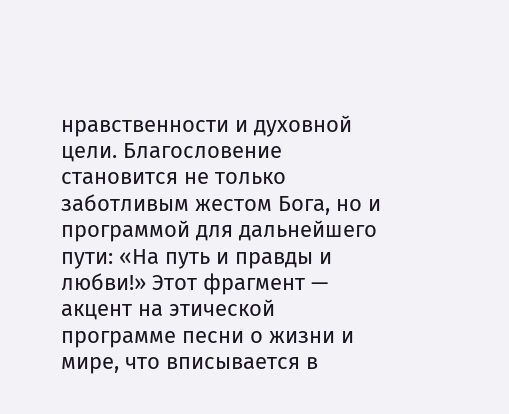нравственности и духовной цели. Благословение становится не только заботливым жестом Бога, но и программой для дальнейшего пути: «На путь и правды и любви!» Этот фрагмент — акцент на этической программе песни о жизни и мире, что вписывается в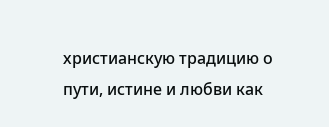христианскую традицию о пути, истине и любви как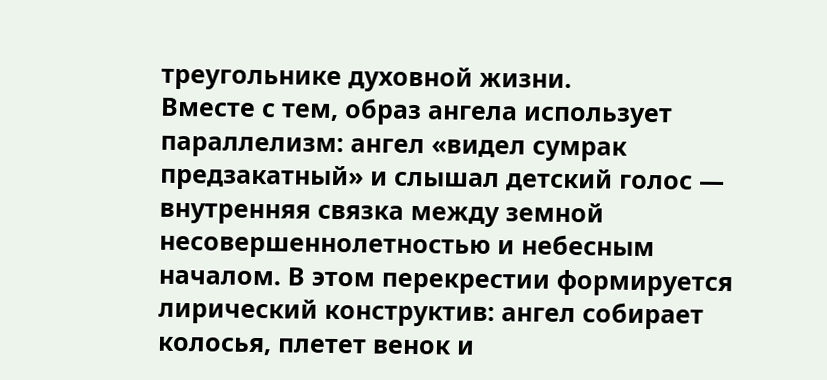треугольнике духовной жизни.
Вместе с тем, образ ангела использует параллелизм: ангел «видел сумрак предзакатный» и слышал детский голос — внутренняя связка между земной несовершеннолетностью и небесным началом. В этом перекрестии формируется лирический конструктив: ангел собирает колосья, плетет венок и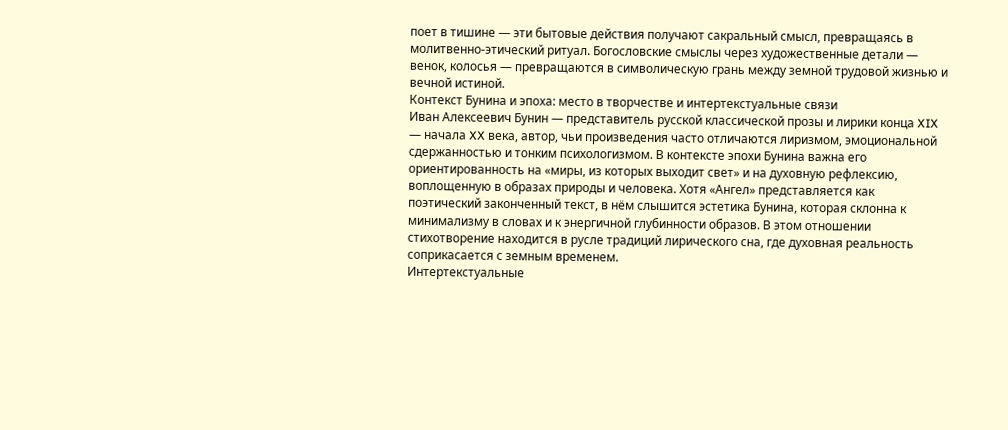поет в тишине — эти бытовые действия получают сакральный смысл, превращаясь в молитвенно-этический ритуал. Богословские смыслы через художественные детали — венок, колосья — превращаются в символическую грань между земной трудовой жизнью и вечной истиной.
Контекст Бунина и эпоха: место в творчестве и интертекстуальные связи
Иван Алексеевич Бунин — представитель русской классической прозы и лирики конца XIX — начала XX века, автор, чьи произведения часто отличаются лиризмом, эмоциональной сдержанностью и тонким психологизмом. В контексте эпохи Бунина важна его ориентированность на «миры, из которых выходит свет» и на духовную рефлексию, воплощенную в образах природы и человека. Хотя «Ангел» представляется как поэтический законченный текст, в нём слышится эстетика Бунина, которая склонна к минимализму в словах и к энергичной глубинности образов. В этом отношении стихотворение находится в русле традиций лирического сна, где духовная реальность соприкасается с земным временем.
Интертекстуальные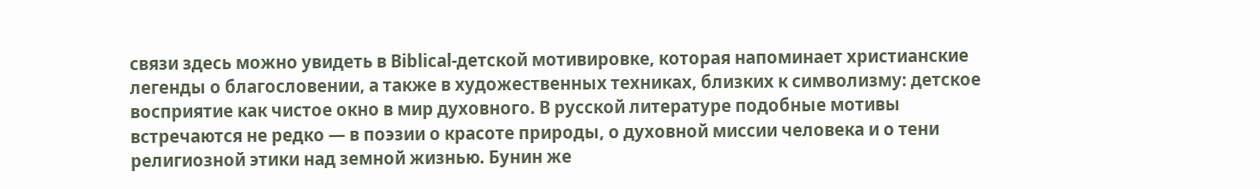связи здесь можно увидеть в Biblical-детской мотивировке, которая напоминает христианские легенды о благословении, а также в художественных техниках, близких к символизму: детское восприятие как чистое окно в мир духовного. В русской литературе подобные мотивы встречаются не редко — в поэзии о красоте природы, о духовной миссии человека и о тени религиозной этики над земной жизнью. Бунин же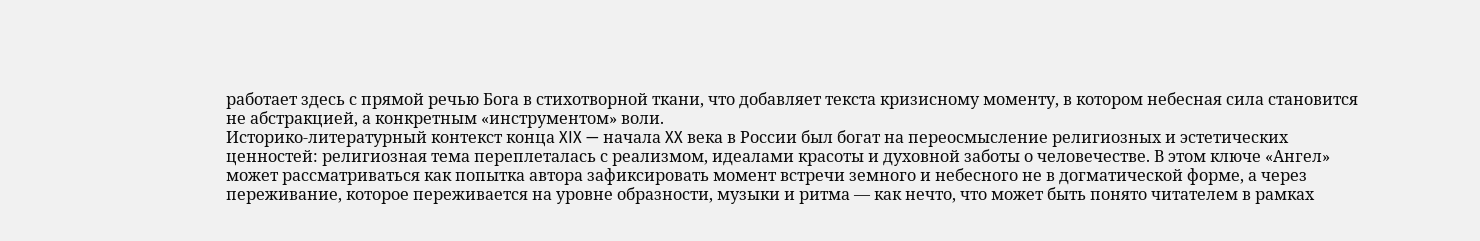работает здесь с прямой речью Бога в стихотворной ткани, что добавляет текста кризисному моменту, в котором небесная сила становится не абстракцией, а конкретным «инструментом» воли.
Историко-литературный контекст конца XIX — начала XX века в России был богат на переосмысление религиозных и эстетических ценностей: религиозная тема переплеталась с реализмом, идеалами красоты и духовной заботы о человечестве. В этом ключе «Ангел» может рассматриваться как попытка автора зафиксировать момент встречи земного и небесного не в догматической форме, а через переживание, которое переживается на уровне образности, музыки и ритма — как нечто, что может быть понято читателем в рамках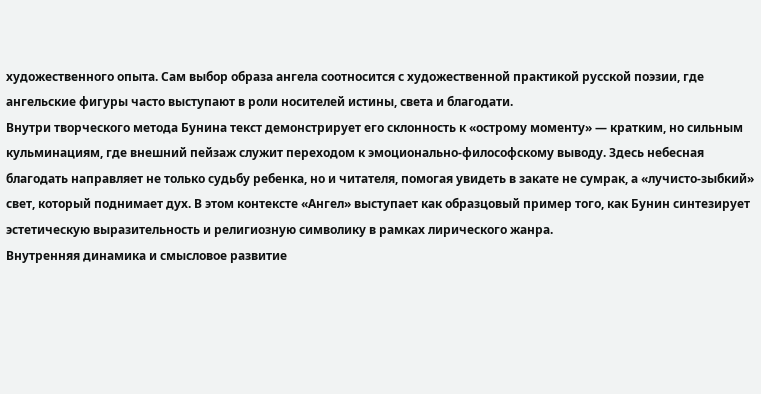художественного опыта. Сам выбор образа ангела соотносится с художественной практикой русской поэзии, где ангельские фигуры часто выступают в роли носителей истины, света и благодати.
Внутри творческого метода Бунина текст демонстрирует его склонность к «острому моменту» — кратким, но сильным кульминациям, где внешний пейзаж служит переходом к эмоционально-философскому выводу. Здесь небесная благодать направляет не только судьбу ребенка, но и читателя, помогая увидеть в закате не сумрак, а «лучисто-зыбкий» свет, который поднимает дух. В этом контексте «Ангел» выступает как образцовый пример того, как Бунин синтезирует эстетическую выразительность и религиозную символику в рамках лирического жанра.
Внутренняя динамика и смысловое развитие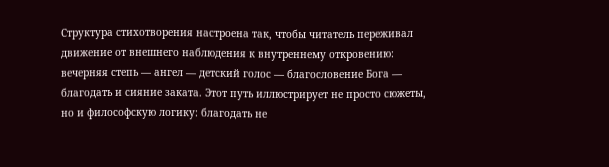Структура стихотворения настроена так, чтобы читатель переживал движение от внешнего наблюдения к внутреннему откровению: вечерняя степь — ангел — детский голос — благословение Бога — благодать и сияние заката. Этот путь иллюстрирует не просто сюжеты, но и философскую логику: благодать не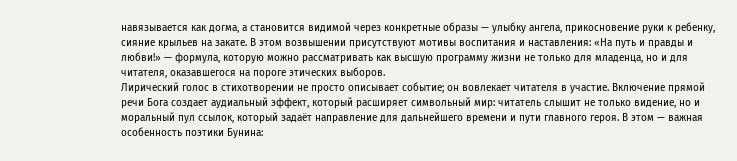навязывается как догма, а становится видимой через конкретные образы — улыбку ангела, прикосновение руки к ребенку, сияние крыльев на закате. В этом возвышении присутствуют мотивы воспитания и наставления: «На путь и правды и любви!» — формула, которую можно рассматривать как высшую программу жизни не только для младенца, но и для читателя, оказавшегося на пороге этических выборов.
Лирический голос в стихотворении не просто описывает событие; он вовлекает читателя в участие. Включение прямой речи Бога создает аудиальный эффект, который расширяет символьный мир: читатель слышит не только видение, но и моральный пул ссылок, который задаёт направление для дальнейшего времени и пути главного героя. В этом — важная особенность поэтики Бунина: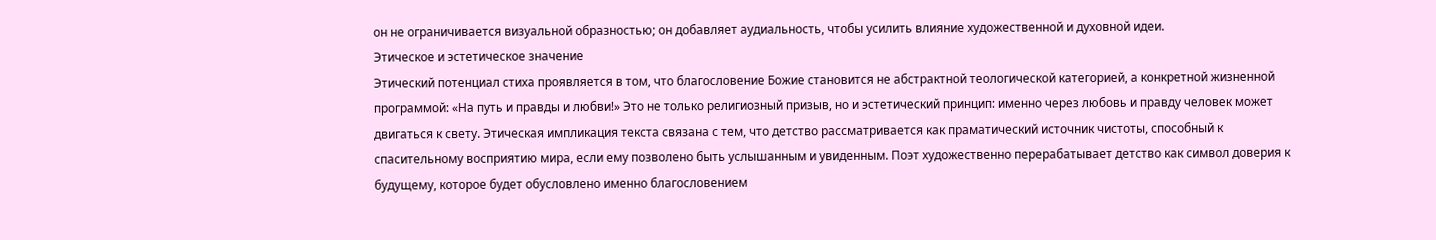он не ограничивается визуальной образностью; он добавляет аудиальность, чтобы усилить влияние художественной и духовной идеи.
Этическое и эстетическое значение
Этический потенциал стиха проявляется в том, что благословение Божие становится не абстрактной теологической категорией, а конкретной жизненной программой: «На путь и правды и любви!» Это не только религиозный призыв, но и эстетический принцип: именно через любовь и правду человек может двигаться к свету. Этическая импликация текста связана с тем, что детство рассматривается как праматический источник чистоты, способный к спасительному восприятию мира, если ему позволено быть услышанным и увиденным. Поэт художественно перерабатывает детство как символ доверия к будущему, которое будет обусловлено именно благословением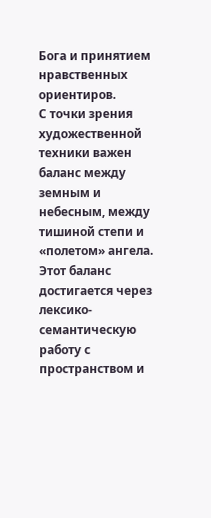Бога и принятием нравственных ориентиров.
С точки зрения художественной техники важен баланс между земным и небесным, между тишиной степи и «полетом» ангела. Этот баланс достигается через лексико-семантическую работу с пространством и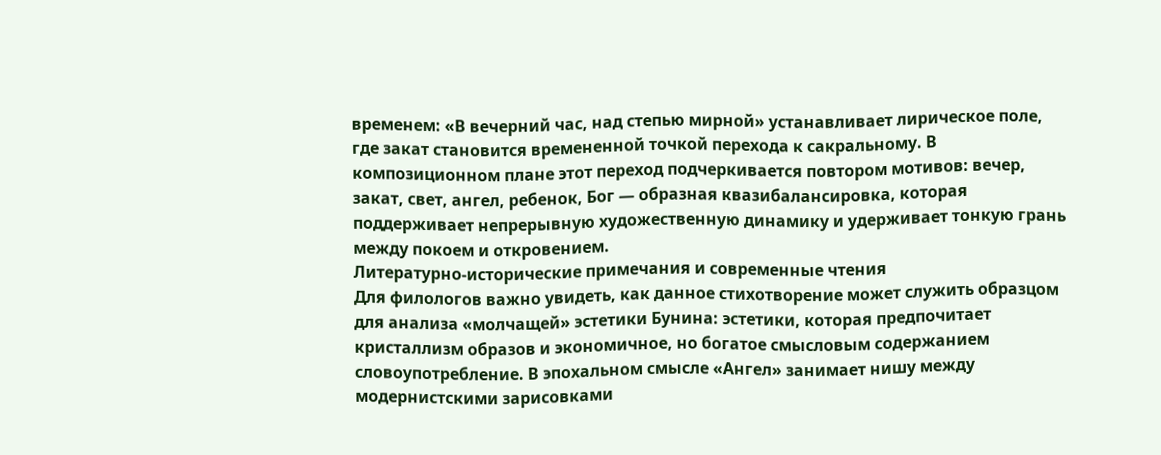временем: «В вечерний час, над степью мирной» устанавливает лирическое поле, где закат становится времененной точкой перехода к сакральному. В композиционном плане этот переход подчеркивается повтором мотивов: вечер, закат, свет, ангел, ребенок, Бог — образная квазибалансировка, которая поддерживает непрерывную художественную динамику и удерживает тонкую грань между покоем и откровением.
Литературно-исторические примечания и современные чтения
Для филологов важно увидеть, как данное стихотворение может служить образцом для анализа «молчащей» эстетики Бунина: эстетики, которая предпочитает кристаллизм образов и экономичное, но богатое смысловым содержанием словоупотребление. В эпохальном смысле «Ангел» занимает нишу между модернистскими зарисовками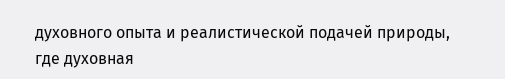духовного опыта и реалистической подачей природы, где духовная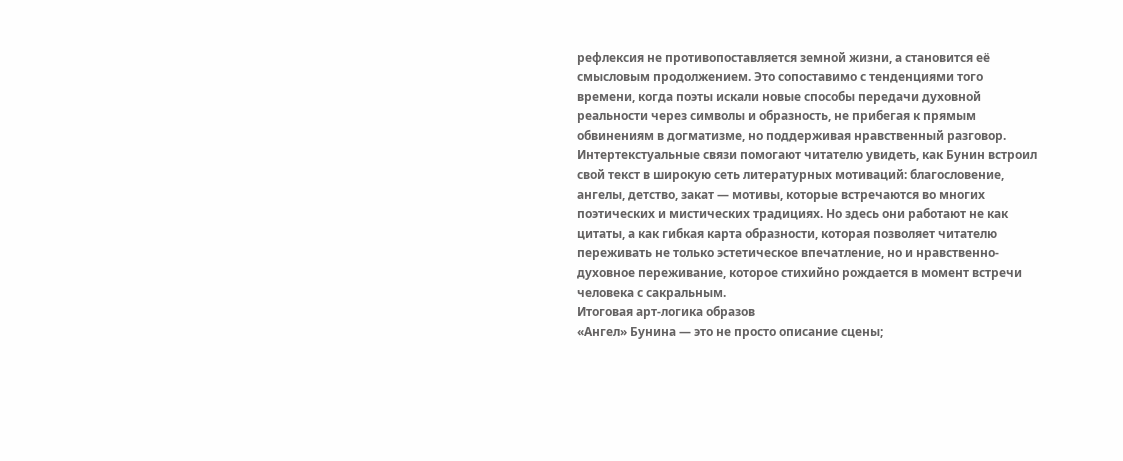рефлексия не противопоставляется земной жизни, а становится её смысловым продолжением. Это сопоставимо с тенденциями того времени, когда поэты искали новые способы передачи духовной реальности через символы и образность, не прибегая к прямым обвинениям в догматизме, но поддерживая нравственный разговор.
Интертекстуальные связи помогают читателю увидеть, как Бунин встроил свой текст в широкую сеть литературных мотиваций: благословение, ангелы, детство, закат — мотивы, которые встречаются во многих поэтических и мистических традициях. Но здесь они работают не как цитаты, а как гибкая карта образности, которая позволяет читателю переживать не только эстетическое впечатление, но и нравственно-духовное переживание, которое стихийно рождается в момент встречи человека с сакральным.
Итоговая арт-логика образов
«Ангел» Бунина — это не просто описание сцены;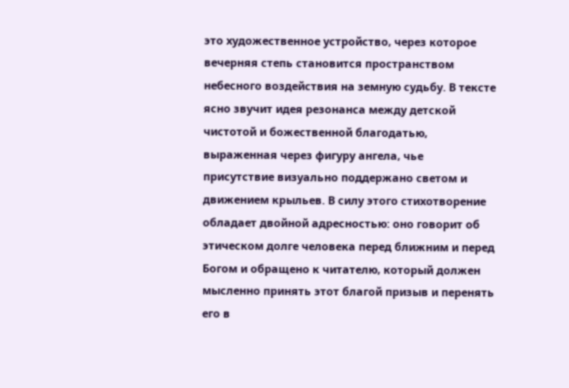это художественное устройство, через которое вечерняя степь становится пространством небесного воздействия на земную судьбу. В тексте ясно звучит идея резонанса между детской чистотой и божественной благодатью, выраженная через фигуру ангела, чье присутствие визуально поддержано светом и движением крыльев. В силу этого стихотворение обладает двойной адресностью: оно говорит об этическом долге человека перед ближним и перед Богом и обращено к читателю, который должен мысленно принять этот благой призыв и перенять его в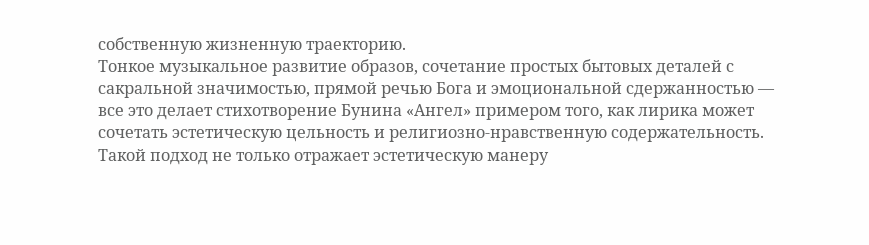собственную жизненную траекторию.
Тонкое музыкальное развитие образов, сочетание простых бытовых деталей с сакральной значимостью, прямой речью Бога и эмоциональной сдержанностью — все это делает стихотворение Бунина «Ангел» примером того, как лирика может сочетать эстетическую цельность и религиозно-нравственную содержательность. Такой подход не только отражает эстетическую манеру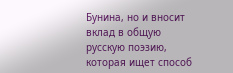Бунина, но и вносит вклад в общую русскую поэзию, которая ищет способ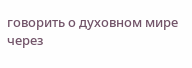говорить о духовном мире через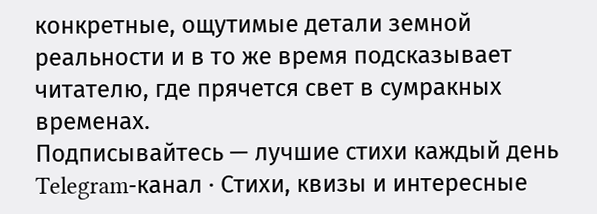конкретные, ощутимые детали земной реальности и в то же время подсказывает читателю, где прячется свет в сумракных временах.
Подписывайтесь — лучшие стихи каждый день
Telegram-канал · Стихи, квизы и интересные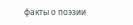факты о поэзии